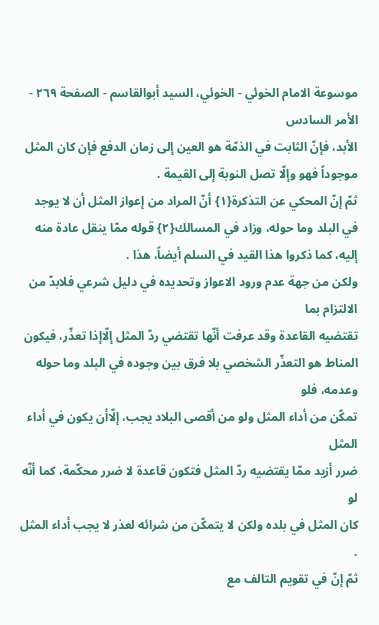موسوعة الامام الخوئي - الخوئي، السيد أبوالقاسم - الصفحة ٢٦٩ - الأمر السادس
الأبد، فإنّ الثابت في الذمّة هو العين إلى زمان الدفع فإن كان المثل موجوداً فهو وإلّا تصل النوبة إلى القيمة .
ثمّ إنّ المحكي عن التذكرة{١} أنّ المراد من إعواز المثل أن لا يوجد في البلد وما حوله، وزاد في المسالك{٢} قوله ممّا ينقل عادة منه إليه، كما ذكروا هذا القيد في السلم أيضاً، هذا .
ولكن من جهة عدم ورود الاعواز وتحديده في دليل شرعي فلابدّ من الالتزام بما
تقتضيه القاعدة وقد عرفت أنّها تقتضي ردّ المثل إلّاإذا تعذّر، فيكون
المناط هو التعذّر الشخصي بلا فرق بين وجوده في البلد وما حوله وعدمه، فلو
تمكّن من أداء المثل ولو من أقصى البلاد يجب، إلّاأن يكون في أداء المثل
ضرر أزيد ممّا يقتضيه ردّ المثل فتكون قاعدة لا ضرر محكّمة، كما أنّه لو
كان المثل في بلده ولكن لا يتمكّن من شرائه لعذر لا يجب أداء المثل .
ثمّ إنّ في تقويم التالف مع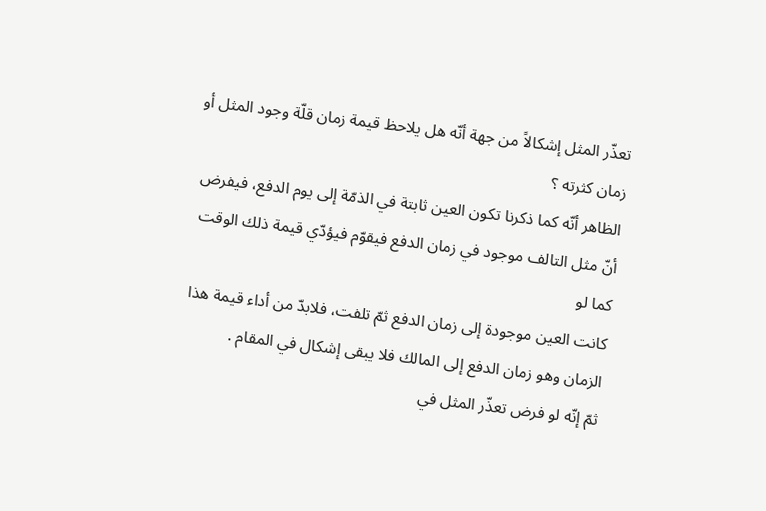تعذّر المثل إشكالاً من جهة أنّه هل يلاحظ قيمة زمان قلّة وجود المثل أو زمان كثرته ؟
الظاهر أنّه كما ذكرنا تكون العين ثابتة في الذمّة إلى يوم الدفع، فيفرض
أنّ مثل التالف موجود في زمان الدفع فيقوّم فيؤدّي قيمة ذلك الوقت كما لو
كانت العين موجودة إلى زمان الدفع ثمّ تلفت، فلابدّ من أداء قيمة هذا
الزمان وهو زمان الدفع إلى المالك فلا يبقى إشكال في المقام .
ثمّ إنّه لو فرض تعذّر المثل في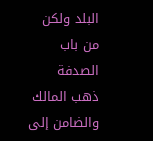البلد ولكن من باب الصدفة ذهب المالك
والضامن إلى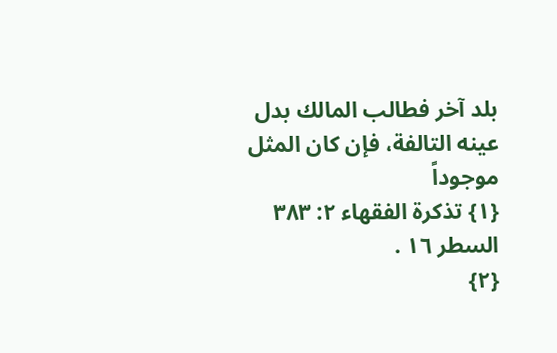بلد آخر فطالب المالك بدل عينه التالفة، فإن كان المثل موجوداً
{١} تذكرة الفقهاء ٢: ٣٨٣ السطر ١٦ .
{٢}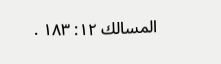المسالك ١٢: ١٨٣ .